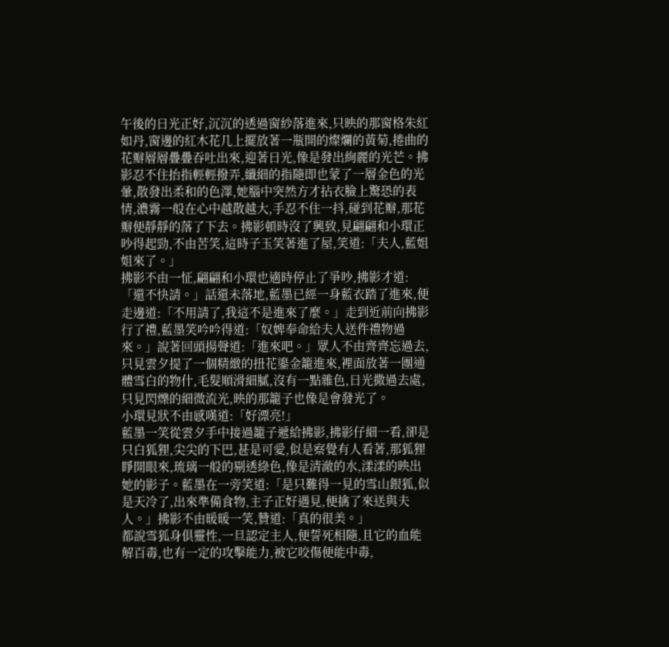午後的日光正好,沉沉的透過窗紗落進來,只映的那窗格朱紅如丹,窗邊的紅木花几上擺放著一瓶開的燦爛的黃菊,捲曲的花瓣層層疊疊吞吐出來,迎著日光,像是發出絢麗的光芒。拂影忍不住抬指輕輕撥弄,纖細的指隨即也蒙了一層金色的光暈,散發出柔和的色澤,她腦中突然方才拈衣臉上驚恐的表情,濃霧一般在心中越散越大,手忍不住一抖,碰到花瓣,那花瓣便靜靜的落了下去。拂影頓時沒了興致,見翩翩和小環正吵得起勁,不由苦笑,這時子玉笑著進了屋,笑道:「夫人,藍姐姐來了。」
拂影不由一怔,翩翩和小環也適時停止了爭吵,拂影才道:「還不快請。」話還未落地,藍墨已經一身藍衣踏了進來,便走邊道:「不用請了,我這不是進來了麼。」走到近前向拂影行了禮,藍墨笑吟吟得道:「奴婢奉命給夫人送件禮物過來。」說著回頭揚聲道:「進來吧。」眾人不由齊齊忘過去,只見雲夕提了一個精緻的扭花鎏金籠進來,裡面放著一團通體雪白的物什,毛髮順滑細膩,沒有一點雜色,日光撒過去處,只見閃爍的細微流光,映的那籠子也像是會發光了。
小環見狀不由感嘆道:「好漂亮!」
藍墨一笑從雲夕手中接過籠子遞給拂影,拂影仔細一看,卻是只白狐狸,尖尖的下巴,甚是可愛,似是察覺有人看著,那狐狸睜開眼來,琉璃一般的剔透綠色,像是清澈的水,漾漾的映出她的影子。藍墨在一旁笑道:「是只難得一見的雪山銀狐,似是天冷了,出來準備食物,主子正好遇見,便擒了來送與夫人。」拂影不由暖暖一笑,贊道:「真的很美。」
都說雪狐身俱靈性,一旦認定主人,便誓死相隨,且它的血能解百毒,也有一定的攻擊能力,被它咬傷便能中毒,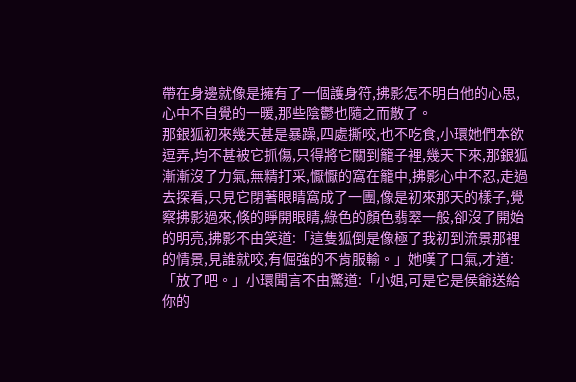帶在身邊就像是擁有了一個護身符,拂影怎不明白他的心思,心中不自覺的一暖,那些陰鬱也隨之而散了。
那銀狐初來幾天甚是暴躁,四處撕咬,也不吃食,小環她們本欲逗弄,均不甚被它抓傷,只得將它關到籠子裡,幾天下來,那銀狐漸漸沒了力氣,無精打采,懨懨的窩在籠中,拂影心中不忍,走過去探看,只見它閉著眼睛窩成了一團,像是初來那天的樣子,覺察拂影過來,倏的睜開眼睛,綠色的顏色翡翠一般,卻沒了開始的明亮,拂影不由笑道:「這隻狐倒是像極了我初到流景那裡的情景,見誰就咬,有倔強的不肯服輸。」她嘆了口氣,才道:「放了吧。」小環聞言不由驚道:「小姐,可是它是侯爺送給你的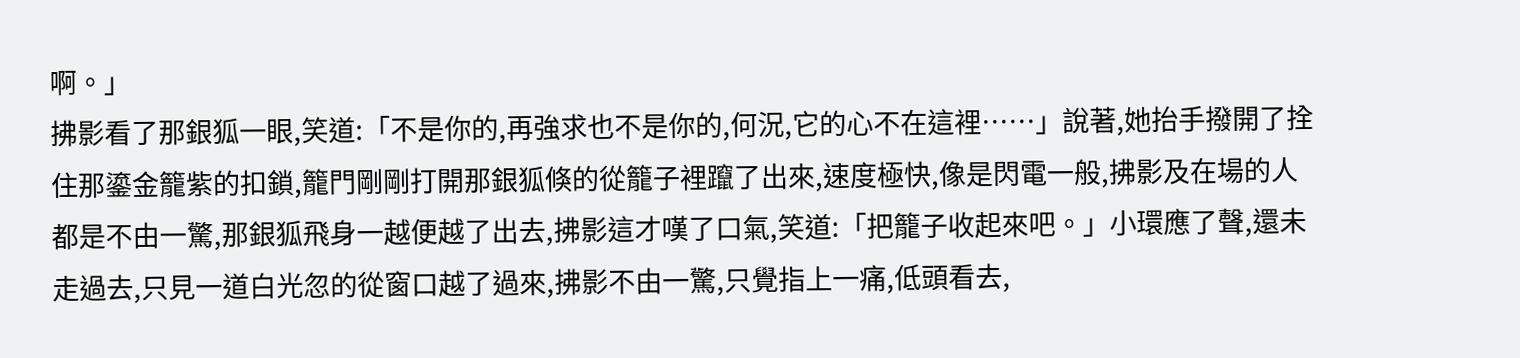啊。」
拂影看了那銀狐一眼,笑道:「不是你的,再強求也不是你的,何況,它的心不在這裡……」說著,她抬手撥開了拴住那鎏金籠紫的扣鎖,籠門剛剛打開那銀狐倏的從籠子裡躥了出來,速度極快,像是閃電一般,拂影及在場的人都是不由一驚,那銀狐飛身一越便越了出去,拂影這才嘆了口氣,笑道:「把籠子收起來吧。」小環應了聲,還未走過去,只見一道白光忽的從窗口越了過來,拂影不由一驚,只覺指上一痛,低頭看去,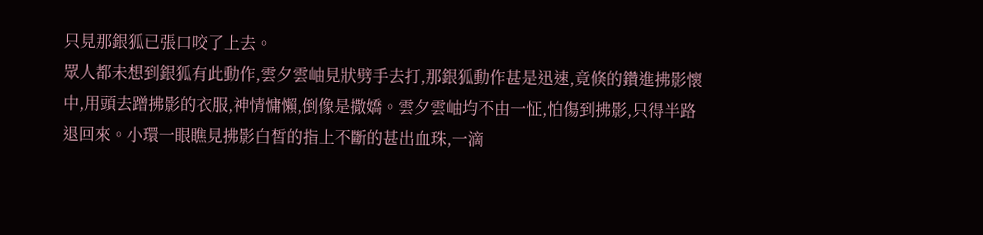只見那銀狐已張口咬了上去。
眾人都未想到銀狐有此動作,雲夕雲岫見狀劈手去打,那銀狐動作甚是迅速,竟倏的鑽進拂影懷中,用頭去蹭拂影的衣服,神情慵懶,倒像是撒嬌。雲夕雲岫均不由一怔,怕傷到拂影,只得半路退回來。小環一眼瞧見拂影白皙的指上不斷的甚出血珠,一滴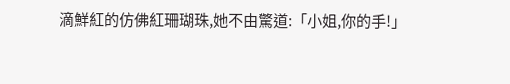滴鮮紅的仿佛紅珊瑚珠,她不由驚道:「小姐,你的手!」